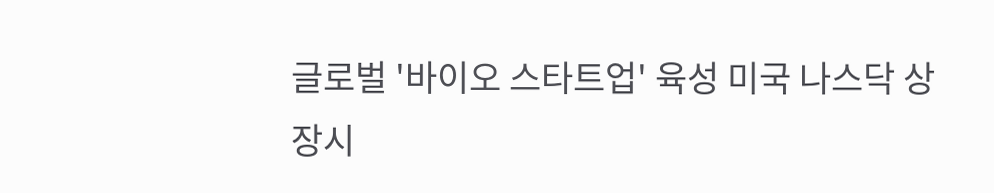글로벌 '바이오 스타트업' 육성 미국 나스닥 상장시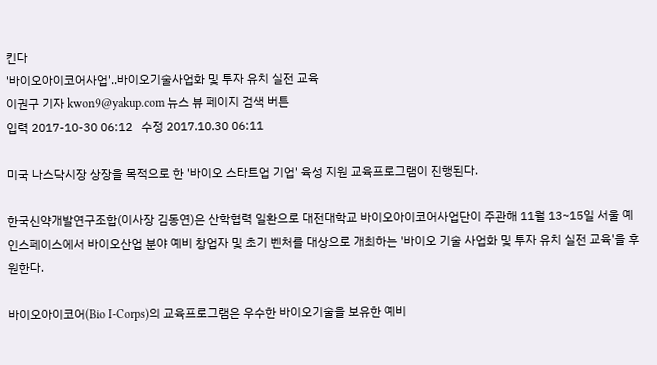킨다
'바이오아이코어사업'..바이오기술사업화 및 투자 유치 실전 교육
이권구 기자 kwon9@yakup.com 뉴스 뷰 페이지 검색 버튼
입력 2017-10-30 06:12   수정 2017.10.30 06:11

미국 나스닥시장 상장을 목적으로 한 '바이오 스타트업 기업' 육성 지원 교육프로그램이 진행된다.

한국신약개발연구조합(이사장 김동연)은 산학협력 일환으로 대전대학교 바이오아이코어사업단이 주관해 11월 13~15일 서울 예인스페이스에서 바이오산업 분야 예비 창업자 및 초기 벤처를 대상으로 개최하는 '바이오 기술 사업화 및 투자 유치 실전 교육'을 후원한다.

바이오아이코어(Bio I-Corps)의 교육프로그램은 우수한 바이오기술을 보유한 예비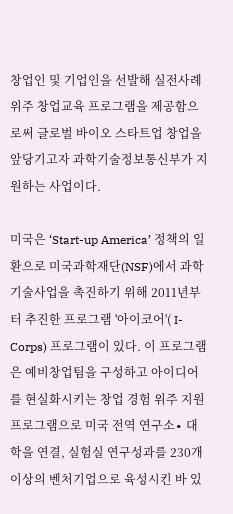창업인 및 기업인을 선발해 실전사례 위주 창업교육 프로그램을 제공함으로써 글로벌 바이오 스타트업 창업을 앞당기고자 과학기술정보통신부가 지원하는 사업이다.

미국은 ‘Start-up America’ 정책의 일환으로 미국과학재단(NSF)에서 과학기술사업을 촉진하기 위해 2011년부터 추진한 프로그램 '아이코어'( I-Corps) 프로그램이 있다. 이 프로그램은 예비창업팀을 구성하고 아이디어를 현실화시키는 창업 경험 위주 지원 프로그램으로 미국 전역 연구소∙ 대학을 연결, 실험실 연구성과를 230개 이상의 벤처기업으로 육성시킨 바 있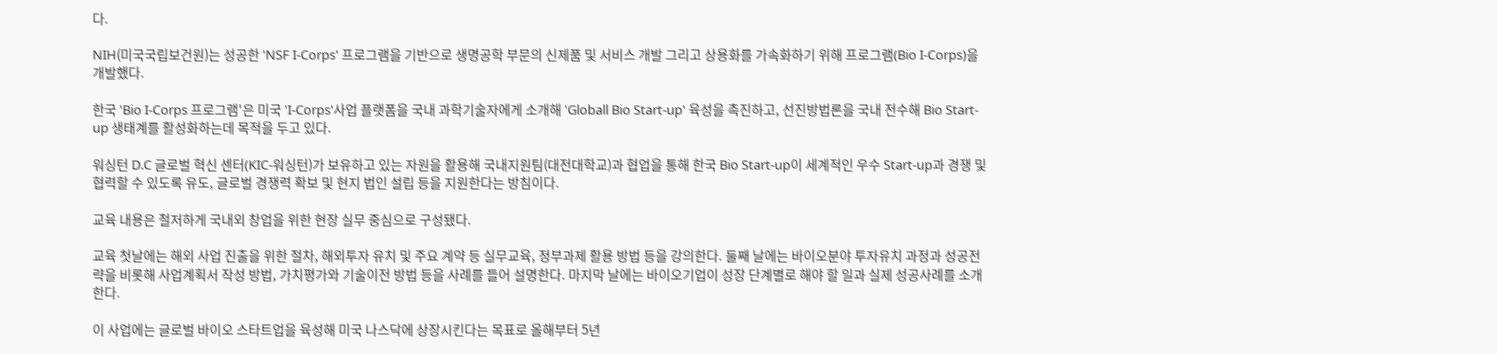다.

NIH(미국국립보건원)는 성공한 'NSF I-Corps' 프로그램을 기반으로 생명공학 부문의 신제품 및 서비스 개발 그리고 상용화를 가속화하기 위해 프로그램(Bio I-Corps)을 개발했다.

한국 'Bio I-Corps 프로그램'은 미국 'I-Corps'사업 플랫폼을 국내 과학기술자에게 소개해 'Globall Bio Start-up' 육성을 촉진하고, 선진방법론을 국내 전수해 Bio Start-up 생태계를 활성화하는데 목적을 두고 있다.

워싱턴 D.C 글로벌 혁신 센터(KIC-워싱턴)가 보유하고 있는 자원을 활용해 국내지원팀(대전대학교)과 협업을 통해 한국 Bio Start-up이 세계적인 우수 Start-up과 경쟁 및 협력할 수 있도록 유도, 글로벌 경쟁력 확보 및 현지 법인 설립 등을 지원한다는 방침이다.

교육 내용은 철저하게 국내외 창업을 위한 현장 실무 중심으로 구성됐다.

교육 첫날에는 해외 사업 진출을 위한 절차, 해외투자 유치 및 주요 계약 등 실무교육, 정부과제 활용 방법 등을 강의한다. 둘째 날에는 바이오분야 투자유치 과정과 성공전략을 비롯해 사업계획서 작성 방법, 가치평가와 기술이전 방법 등을 사례를 들어 설명한다. 마지막 날에는 바이오기업이 성장 단계별로 해야 할 일과 실제 성공사례를 소개한다.

이 사업에는 글로벌 바이오 스타트업을 육성해 미국 나스닥에 상장시킨다는 목표로 올해부터 5년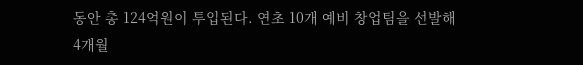동안 총 124억원이 투입된다. 연초 10개 예비 창업팀을 선발해 4개월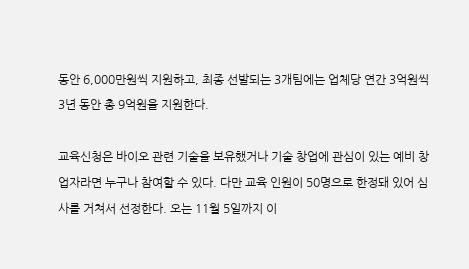동안 6,000만원씩 지원하고, 최종 선발되는 3개팀에는 업체당 연간 3억원씩 3년 동안 총 9억원을 지원한다.

교육신청은 바이오 관련 기술을 보유했거나 기술 창업에 관심이 있는 예비 창업자라면 누구나 참여할 수 있다. 다만 교육 인원이 50명으로 한정돼 있어 심사를 거쳐서 선정한다. 오는 11월 5일까지 이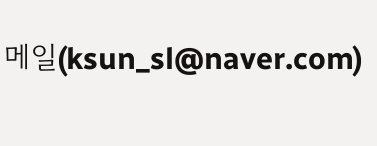메일(ksun_sl@naver.com)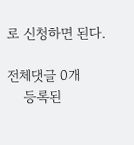로 신청하면 된다.

전체댓글 0개
    등록된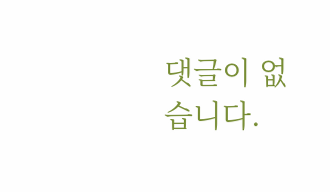댓글이 없습니다.